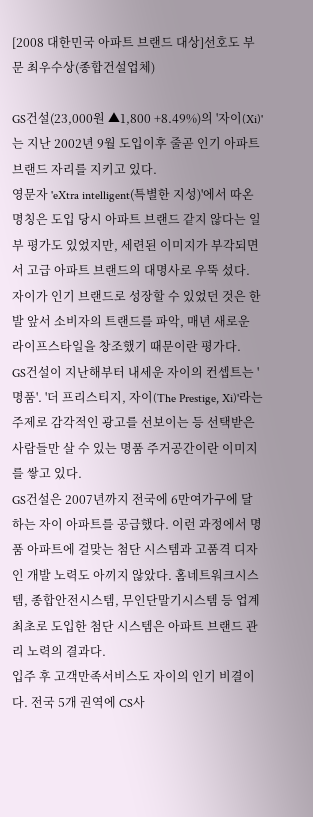[2008 대한민국 아파트 브랜드 대상]선호도 부문 최우수상(종합건설업체)

GS건설(23,000원 ▲1,800 +8.49%)의 '자이(Xi)'는 지난 2002년 9월 도입이후 줄곧 인기 아파트 브랜드 자리를 지키고 있다.
영문자 'eXtra intelligent(특별한 지성)'에서 따온 명칭은 도입 당시 아파트 브랜드 같지 않다는 일부 평가도 있었지만, 세련된 이미지가 부각되면서 고급 아파트 브랜드의 대명사로 우뚝 섰다.
자이가 인기 브랜드로 성장할 수 있었던 것은 한발 앞서 소비자의 트랜드를 파악, 매년 새로운 라이프스타일을 창조했기 때문이란 평가다.
GS건설이 지난해부터 내세운 자이의 컨셉트는 '명품'. '더 프리스티지, 자이(The Prestige, Xi)'라는 주제로 감각적인 광고를 선보이는 등 선택받은 사람들만 살 수 있는 명품 주거공간이란 이미지를 쌓고 있다.
GS건설은 2007년까지 전국에 6만여가구에 달하는 자이 아파트를 공급했다. 이런 과정에서 명품 아파트에 걸맞는 첨단 시스템과 고품격 디자인 개발 노력도 아끼지 않았다. 홈네트워크시스템, 종합안전시스템, 무인단말기시스템 등 업계 최초로 도입한 첨단 시스템은 아파트 브랜드 관리 노력의 결과다.
입주 후 고객만족서비스도 자이의 인기 비결이다. 전국 5개 권역에 CS사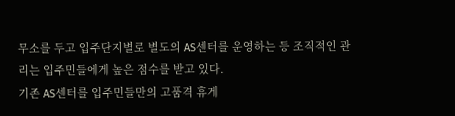무소를 두고 입주단지별로 별도의 AS센터를 운영하는 등 조직적인 관리는 입주민들에게 높은 점수를 받고 있다.
기존 AS센터를 입주민들만의 고품격 휴게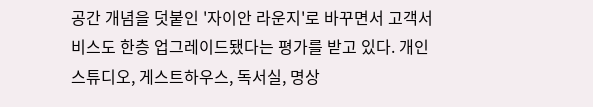공간 개념을 덧붙인 '자이안 라운지'로 바꾸면서 고객서비스도 한층 업그레이드됐다는 평가를 받고 있다. 개인스튜디오, 게스트하우스, 독서실, 명상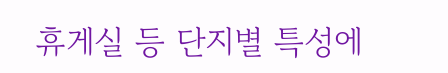휴게실 등 단지별 특성에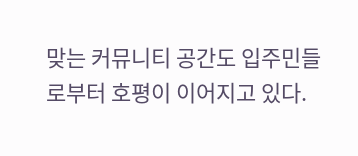맞는 커뮤니티 공간도 입주민들로부터 호평이 이어지고 있다.